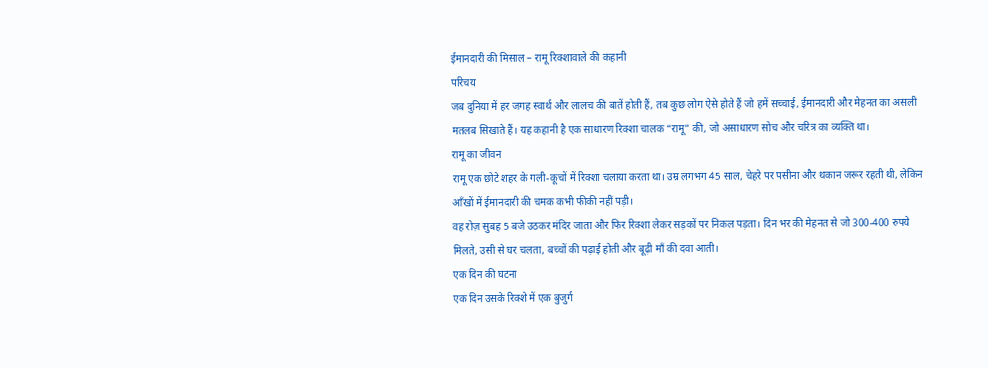ईमानदारी की मिसाल – रामू रिक्शावाले की कहानी
परिचय
जब दुनिया में हर जगह स्वार्थ और लालच की बातें होती हैं, तब कुछ लोग ऐसे होते हैं जो हमें सच्चाई, ईमानदारी और मेहनत का असली मतलब सिखाते हैं। यह कहानी है एक साधारण रिक्शा चालक “रामू” की, जो असाधारण सोच और चरित्र का व्यक्ति था।
रामू का जीवन
रामू एक छोटे शहर के गली-कूचों में रिक्शा चलाया करता था। उम्र लगभग 45 साल, चेहरे पर पसीना और थकान जरूर रहती थी, लेकिन आँखों में ईमानदारी की चमक कभी फीकी नहीं पड़ी।
वह रोज़ सुबह 5 बजे उठकर मंदिर जाता और फिर रिक्शा लेकर सड़कों पर निकल पड़ता। दिन भर की मेहनत से जो 300-400 रुपये मिलते, उसी से घर चलता, बच्चों की पढ़ाई होती और बूढ़ी माँ की दवा आती।
एक दिन की घटना
एक दिन उसके रिक्शे में एक बुजुर्ग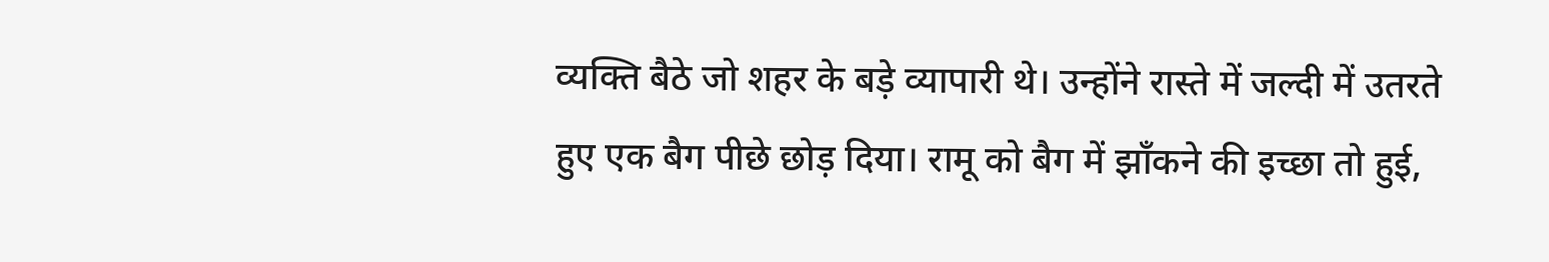व्यक्ति बैठे जो शहर के बड़े व्यापारी थे। उन्होंने रास्ते में जल्दी में उतरते हुए एक बैग पीछे छोड़ दिया। रामू को बैग में झाँकने की इच्छा तो हुई,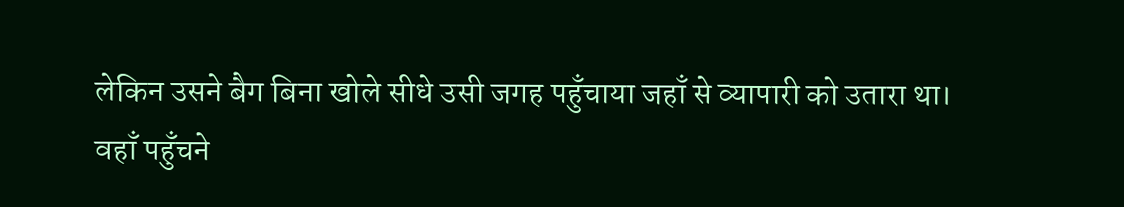लेकिन उसने बैग बिना खोले सीधे उसी जगह पहुँचाया जहाँ से व्यापारी को उतारा था।
वहाँ पहुँचने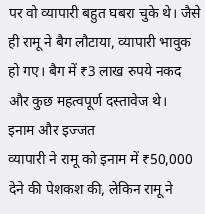पर वो व्यापारी बहुत घबरा चुके थे। जैसे ही रामू ने बैग लौटाया, व्यापारी भावुक हो गए। बैग में ₹3 लाख रुपये नकद और कुछ महत्वपूर्ण दस्तावेज थे।
इनाम और इज्जत
व्यापारी ने रामू को इनाम में ₹50,000 देने की पेशकश की, लेकिन रामू ने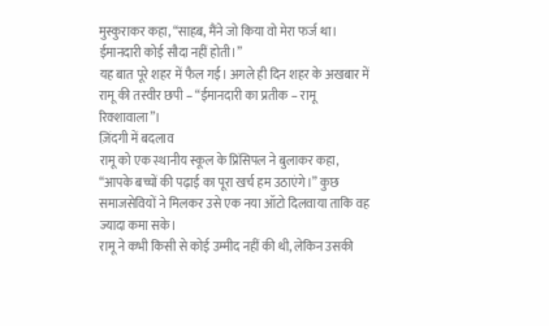मुस्कुराकर कहा, “साहब, मैंने जो किया वो मेरा फर्ज था। ईमानदारी कोई सौदा नहीं होती।”
यह बात पूरे शहर में फैल गई। अगले ही दिन शहर के अखबार में रामू की तस्वीर छपी – “ईमानदारी का प्रतीक – रामू रिक्शावाला”।
ज़िंदगी में बदलाव
रामू को एक स्थानीय स्कूल के प्रिंसिपल ने बुलाकर कहा, “आपके बच्चों की पढ़ाई का पूरा खर्च हम उठाएंगे।” कुछ समाजसेवियों ने मिलकर उसे एक नया ऑटो दिलवाया ताकि वह ज्यादा कमा सके।
रामू ने कभी किसी से कोई उम्मीद नहीं की थी, लेकिन उसकी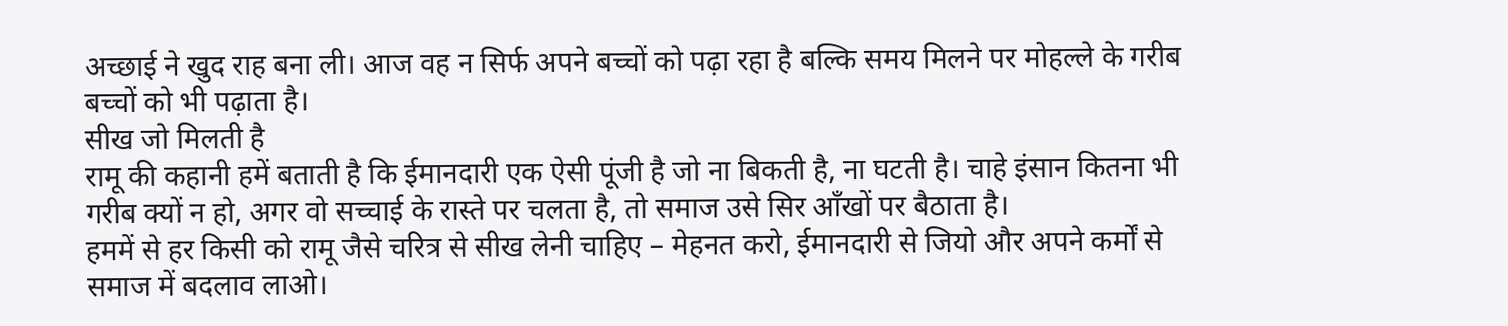अच्छाई ने खुद राह बना ली। आज वह न सिर्फ अपने बच्चों को पढ़ा रहा है बल्कि समय मिलने पर मोहल्ले के गरीब बच्चों को भी पढ़ाता है।
सीख जो मिलती है
रामू की कहानी हमें बताती है कि ईमानदारी एक ऐसी पूंजी है जो ना बिकती है, ना घटती है। चाहे इंसान कितना भी गरीब क्यों न हो, अगर वो सच्चाई के रास्ते पर चलता है, तो समाज उसे सिर आँखों पर बैठाता है।
हममें से हर किसी को रामू जैसे चरित्र से सीख लेनी चाहिए – मेहनत करो, ईमानदारी से जियो और अपने कर्मों से समाज में बदलाव लाओ।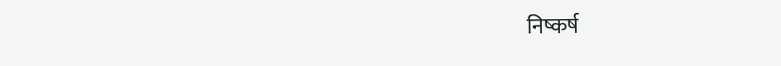निष्कर्ष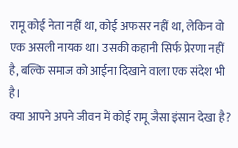रामू कोई नेता नहीं था, कोई अफसर नहीं था, लेकिन वो एक असली नायक था। उसकी कहानी सिर्फ प्रेरणा नहीं है, बल्कि समाज को आईना दिखाने वाला एक संदेश भी है।
क्या आपने अपने जीवन में कोई रामू जैसा इंसान देखा है?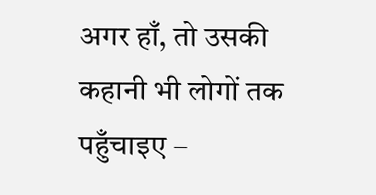अगर हाँ, तो उसकी कहानी भी लोगों तक पहुँचाइए –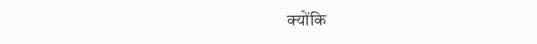क्योंकि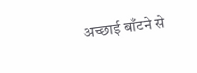अच्छाई बाँटने से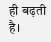ही बढ़ती है।